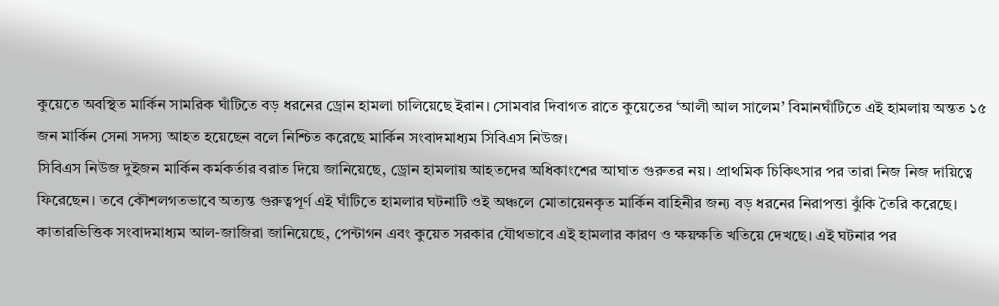কুয়েতে অবস্থিত মার্কিন সামরিক ঘাঁটিতে বড় ধরনের ড্রোন হামলা চালিয়েছে ইরান। সোমবার দিবাগত রাতে কুয়েতের ‘আলী আল সালেম’ বিমানঘাঁটিতে এই হামলায় অন্তত ১৫ জন মার্কিন সেনা সদস্য আহত হয়েছেন বলে নিশ্চিত করেছে মার্কিন সংবাদমাধ্যম সিবিএস নিউজ।
সিবিএস নিউজ দুইজন মার্কিন কর্মকর্তার বরাত দিয়ে জানিয়েছে, ড্রোন হামলায় আহতদের অধিকাংশের আঘাত গুরুতর নয়। প্রাথমিক চিকিৎসার পর তারা নিজ নিজ দায়িত্বে ফিরেছেন। তবে কৌশলগতভাবে অত্যন্ত গুরুত্বপূর্ণ এই ঘাঁটিতে হামলার ঘটনাটি ওই অঞ্চলে মোতায়েনকৃত মার্কিন বাহিনীর জন্য বড় ধরনের নিরাপত্তা ঝুঁকি তৈরি করেছে। কাতারভিত্তিক সংবাদমাধ্যম আল-জাজিরা জানিয়েছে, পেন্টাগন এবং কুয়েত সরকার যৌথভাবে এই হামলার কারণ ও ক্ষয়ক্ষতি খতিয়ে দেখছে। এই ঘটনার পর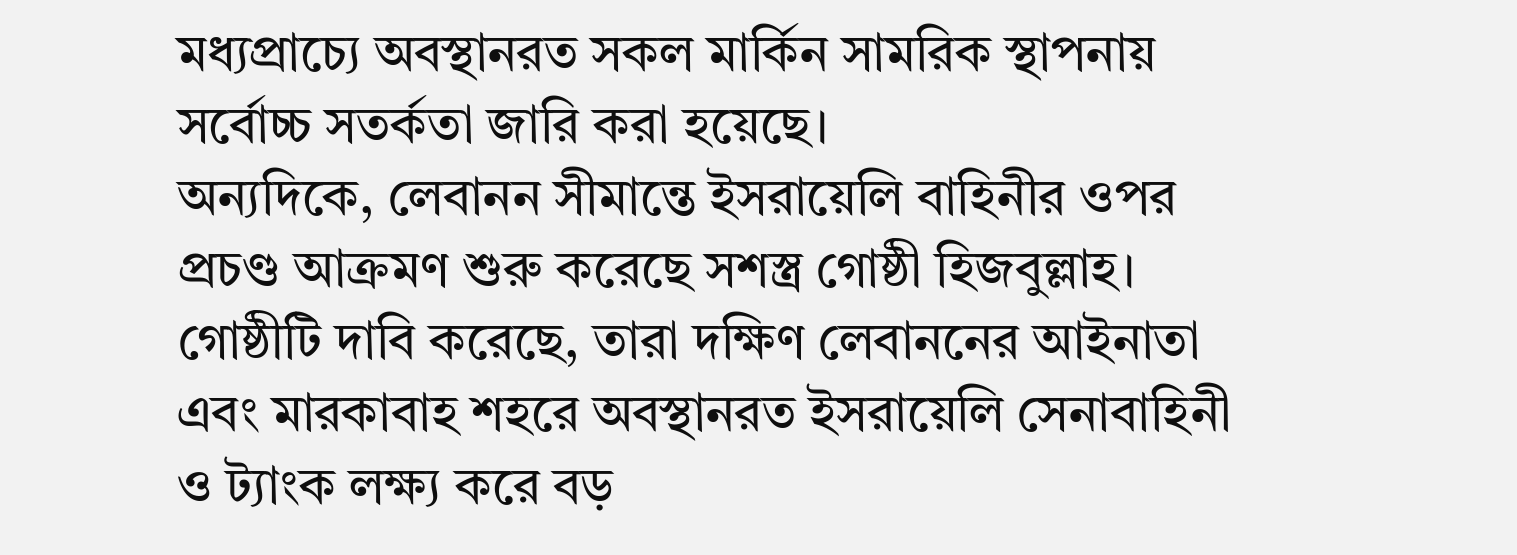মধ্যপ্রাচ্যে অবস্থানরত সকল মার্কিন সামরিক স্থাপনায় সর্বোচ্চ সতর্কতা জারি করা হয়েছে।
অন্যদিকে, লেবানন সীমান্তে ইসরায়েলি বাহিনীর ওপর প্রচণ্ড আক্রমণ শুরু করেছে সশস্ত্র গোষ্ঠী হিজবুল্লাহ। গোষ্ঠীটি দাবি করেছে, তারা দক্ষিণ লেবাননের আইনাতা এবং মারকাবাহ শহরে অবস্থানরত ইসরায়েলি সেনাবাহিনী ও ট্যাংক লক্ষ্য করে বড়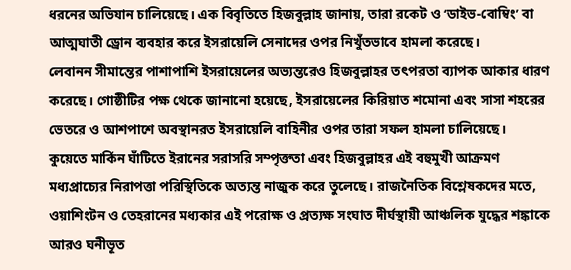ধরনের অভিযান চালিয়েছে। এক বিবৃতিতে হিজবুল্লাহ জানায়, তারা রকেট ও ‘ডাইভ-বোম্বিং’ বা আত্মঘাতী ড্রোন ব্যবহার করে ইসরায়েলি সেনাদের ওপর নিখুঁতভাবে হামলা করেছে।
লেবানন সীমান্তের পাশাপাশি ইসরায়েলের অভ্যন্তরেও হিজবুল্লাহর তৎপরতা ব্যাপক আকার ধারণ করেছে। গোষ্ঠীটির পক্ষ থেকে জানানো হয়েছে, ইসরায়েলের কিরিয়াত শমোনা এবং সাসা শহরের ভেতরে ও আশপাশে অবস্থানরত ইসরায়েলি বাহিনীর ওপর তারা সফল হামলা চালিয়েছে।
কুয়েতে মার্কিন ঘাঁটিতে ইরানের সরাসরি সম্পৃক্ততা এবং হিজবুল্লাহর এই বহুমুখী আক্রমণ মধ্যপ্রাচ্যের নিরাপত্তা পরিস্থিতিকে অত্যন্ত নাজুক করে তুলেছে। রাজনৈতিক বিশ্লেষকদের মতে, ওয়াশিংটন ও তেহরানের মধ্যকার এই পরোক্ষ ও প্রত্যক্ষ সংঘাত দীর্ঘস্থায়ী আঞ্চলিক যুদ্ধের শঙ্কাকে আরও ঘনীভূত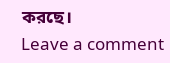করছে।
Leave a comment